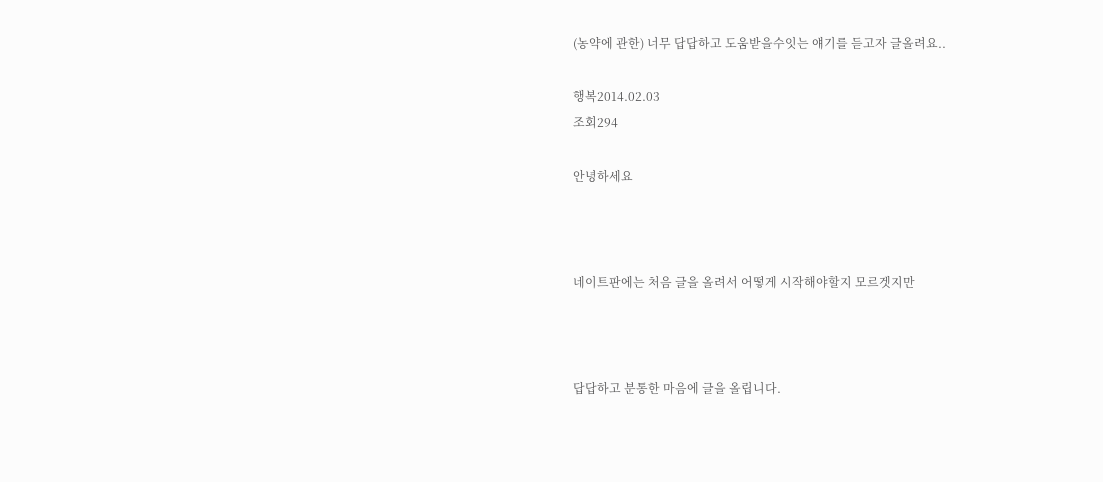(농약에 관한) 너무 답답하고 도움받을수잇는 얘기를 듣고자 글올려요..

행복2014.02.03
조회294

안녕하세요



네이트판에는 처음 글을 올려서 어떻게 시작해야할지 모르겟지만



답답하고 분통한 마음에 글을 올립니다.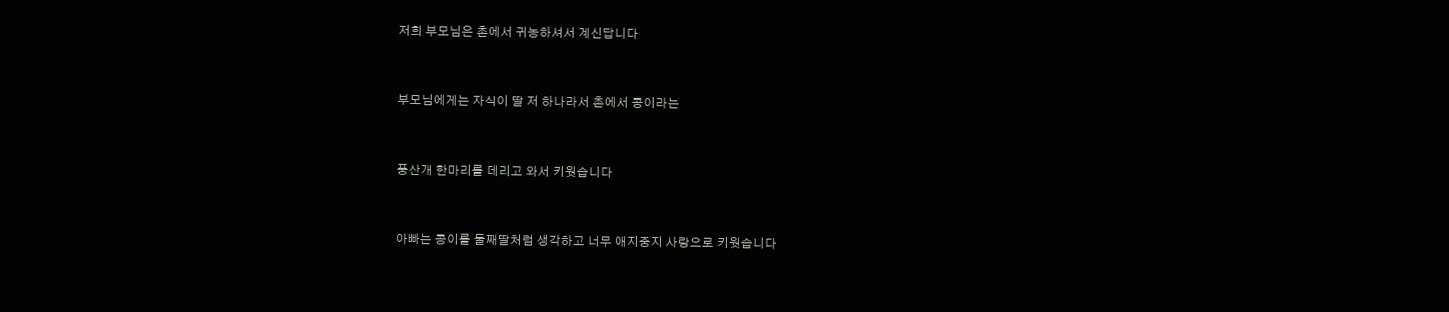저희 부모님은 촌에서 귀농하셔서 계신답니다



부모님에게는 자식이 딸 저 하나라서 촌에서 콩이라는



풍산개 한마리를 데리고 와서 키웟습니다



아빠는 콩이를 둘째딸처럼 생각하고 너무 애지중지 사랑으로 키웟습니다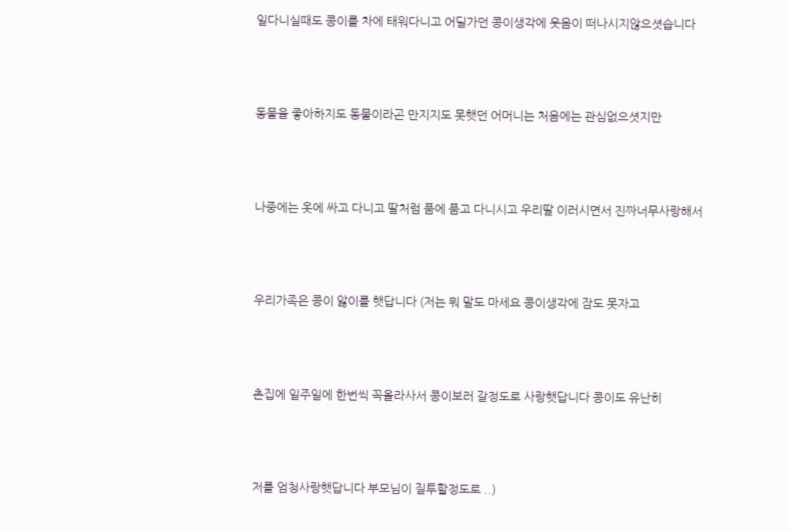일다니실때도 콩이를 차에 태워다니고 어딜가던 콩이생각에 웃음이 떠나시지않으셧습니다



동물을 좋아하지도 동물이라곤 만지지도 못햇던 어머니는 처음에는 관심없으셧지만



나중에는 옷에 싸고 다니고 딸처럼 품에 품고 다니시고 우리딸 이러시면서 진짜너무사랑해서



우리가족은 콩이 앓이를 햇답니다 (저는 뭐 말도 마세요 콩이생각에 잠도 못자고



촌집에 일주일에 한번씩 꼭올라사서 콩이보러 갈정도로 사랑햇답니다 콩이도 유난히



저를 엄청사랑햇답니다 부모님이 질투할정도로 ..)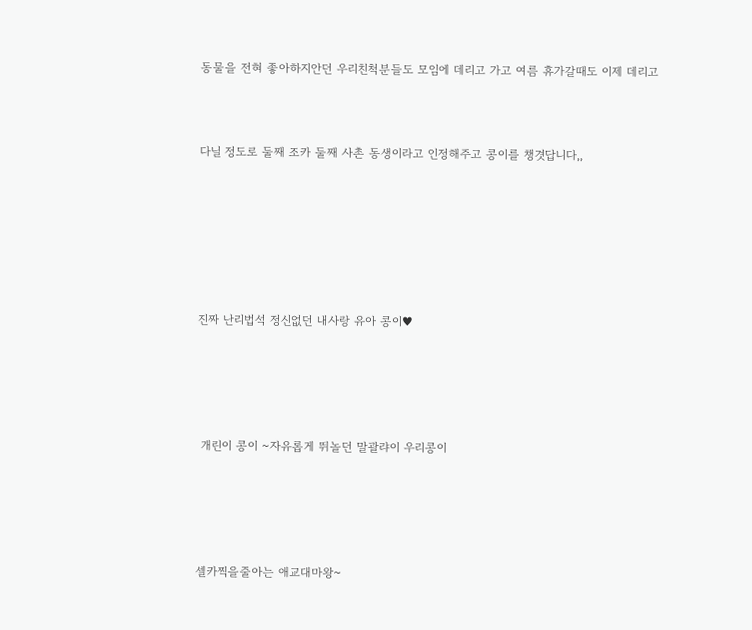동물을 전혀 좋아하지안던 우리친척분들도 모임에 데리고 가고 여름 휴가갈때도 이제 데리고



다닐 정도로 둘째 조카 둘째 사촌 동생이라고 인정해주고 콩이를 챙겻답니다,,







진짜 난리법석 정신없던 내사랑 유아 콩이♥





 개린이 콩이 ~자유롭게 뛰놀던 말괄랴이 우리콩이





셀카찍을줄아는 애교대마왕~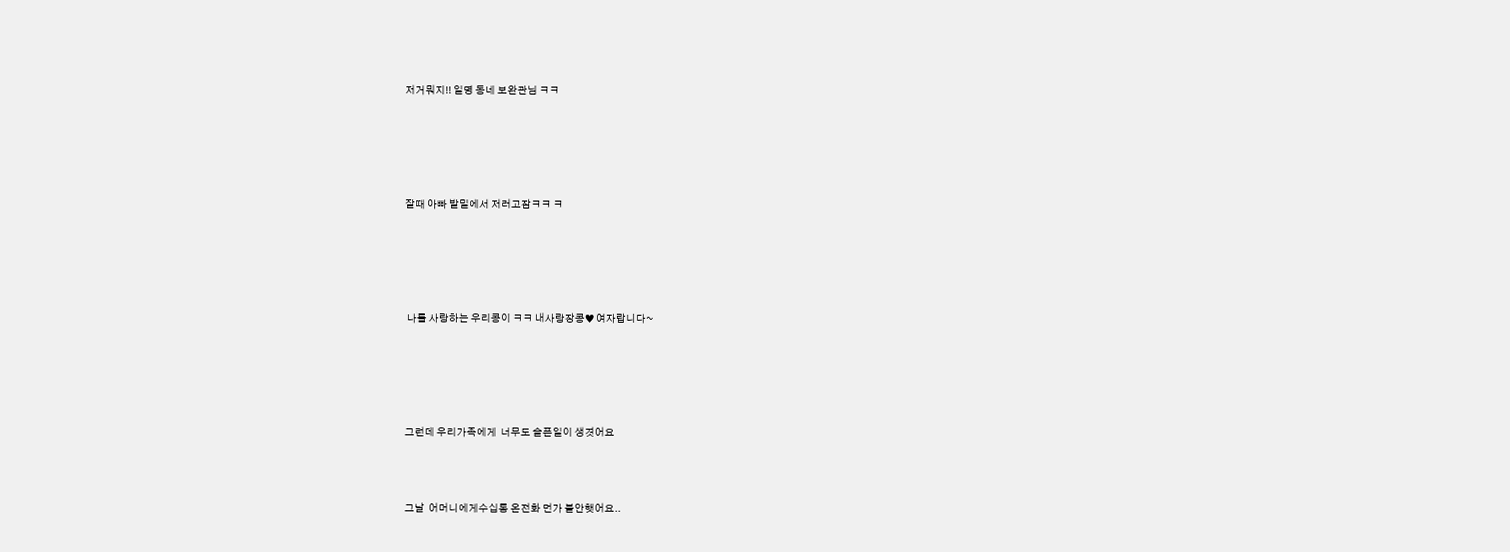저거뭐지!! 일명 동네 보완관님 ㅋㅋ





잘때 아빠 발밑에서 저러고잠ㅋㅋ ㅋ





 나를 사랑하는 우리콩이 ㅋㅋ 내사랑장콩♥ 여자랍니다~





그런데 우리가족에게  너무도 슬픈일이 생겻어요



그날  어머니에게수십통 온전화 먼가 불안햇어요..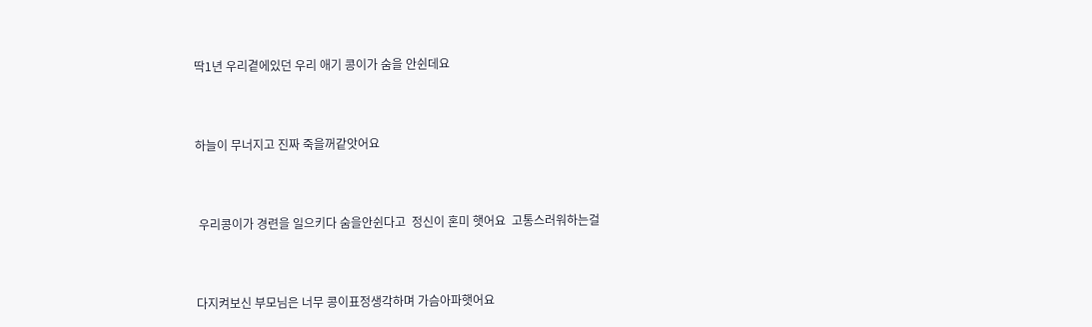딱1년 우리곁에있던 우리 애기 콩이가 숨을 안쉰데요



하늘이 무너지고 진짜 죽을꺼같앗어요



 우리콩이가 경련을 일으키다 숨을안쉰다고  정신이 혼미 햇어요  고통스러워하는걸



다지켜보신 부모님은 너무 콩이표정생각하며 가슴아파햇어요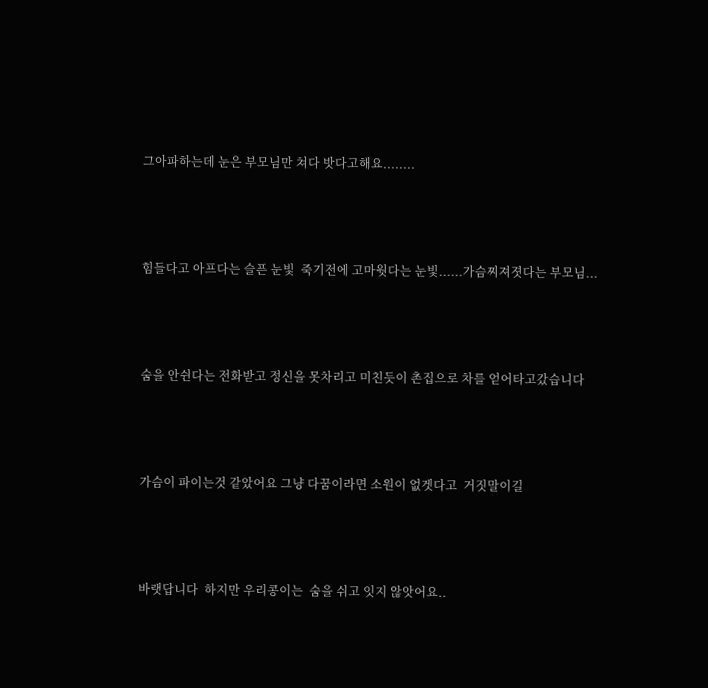그아파하는데 눈은 부모님만 쳐다 밧다고해요........



힘들다고 아프다는 슬픈 눈빛  죽기전에 고마웟다는 눈빛......가슴찌져졋다는 부모님...



숨을 안쉰다는 전화받고 정신을 못차리고 미친듯이 촌집으로 차를 얻어타고갔습니다



가슴이 파이는것 같았어요 그냥 다꿈이라면 소원이 없겟다고  거짓말이길



바랫답니다  하지만 우리콩이는  숨을 쉬고 잇지 않앗어요..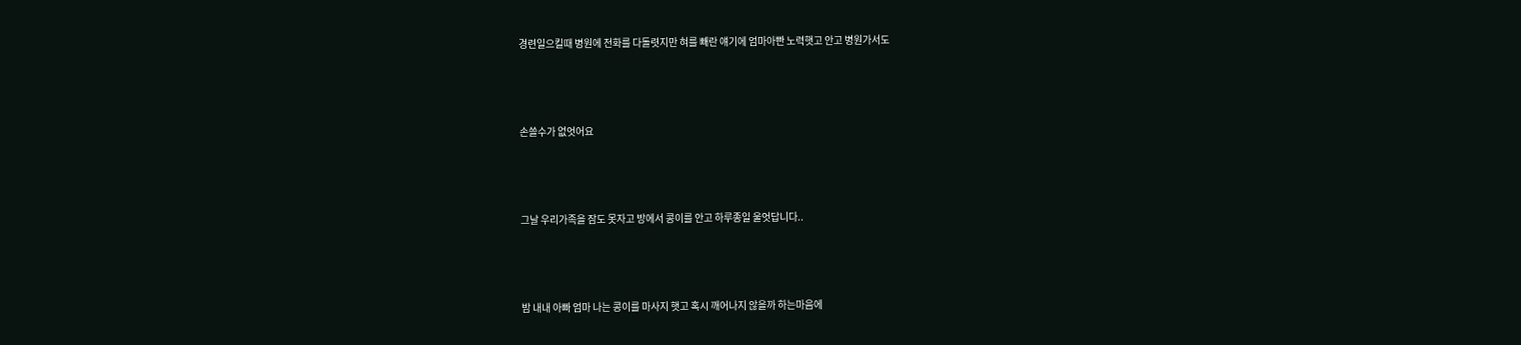경련일으킬때 병원에 전화를 다돌렷지만 혀를 빼란 얘기에 엄마아빤 노력햇고 안고 병원가서도



손쓸수가 없엇어요



그날 우리가족을 잠도 못자고 방에서 콩이를 안고 하루종일 울엇답니다..



밤 내내 아빠 엄마 나는 콩이를 마사지 햇고 혹시 깨어나지 않을까 하는마음에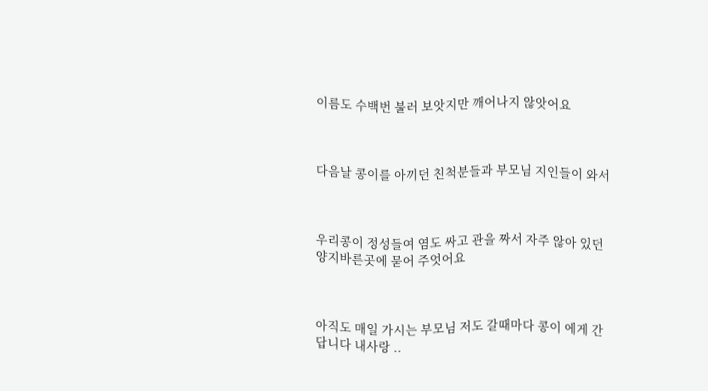이름도 수백번 불러 보앗지만 깨어나지 않앗어요



다음날 콩이를 아끼던 친척분들과 부모님 지인들이 와서



우리콩이 정성들여 염도 싸고 관을 짜서 자주 않아 있던 양지바른곳에 묻어 주엇어요



아직도 매일 가시는 부모님 저도 갈때마다 콩이 에게 간답니다 내사랑 ..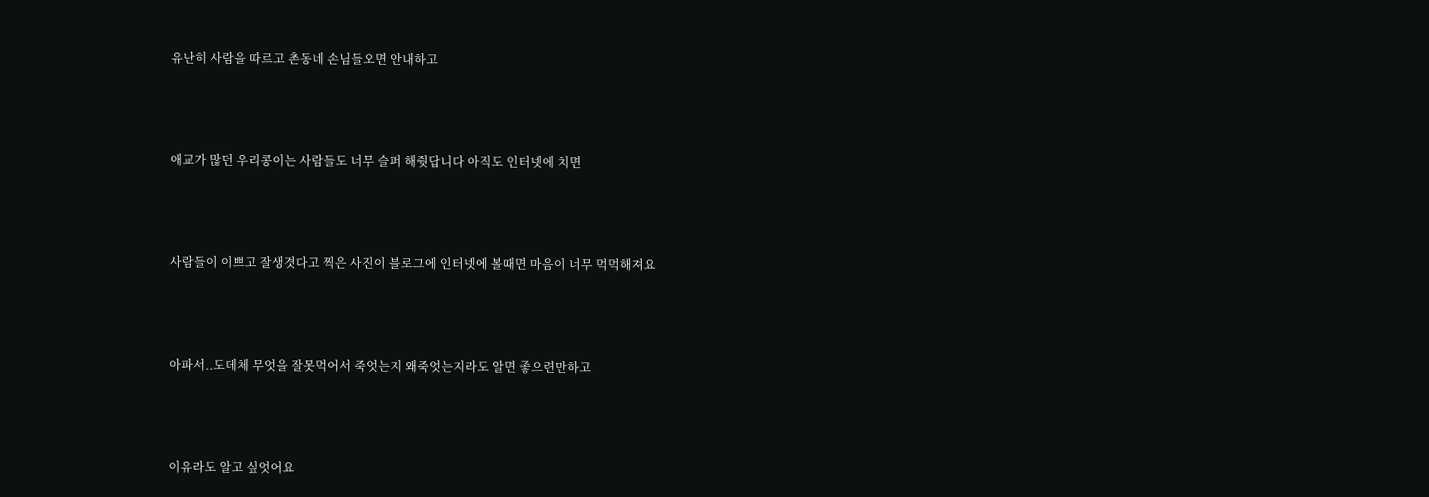유난히 사람을 따르고 촌동네 손님들오면 안내하고



애교가 많던 우리콩이는 사람들도 너무 슬퍼 해줫답니다 아직도 인터넷에 치면



사람들이 이쁘고 잘생겻다고 찍은 사진이 블로그에 인터넷에 볼때면 마음이 너무 먹먹해져요



아파서..도데체 무엇을 잘못먹어서 죽엇는지 왜죽엇는지라도 알면 좋으련만하고



이유라도 알고 싶엇어요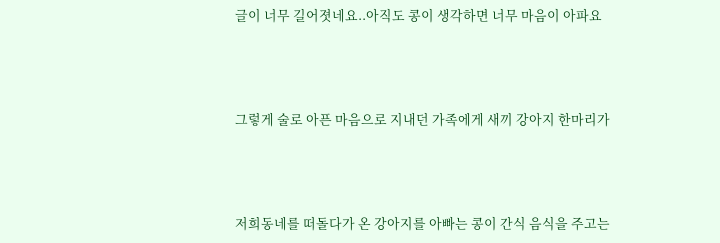글이 너무 길어졋네요..아직도 콩이 생각하면 너무 마음이 아파요



그렇게 술로 아픈 마음으로 지내던 가족에게 새끼 강아지 한마리가



저희동네를 떠돌다가 온 강아지를 아빠는 콩이 간식 음식을 주고는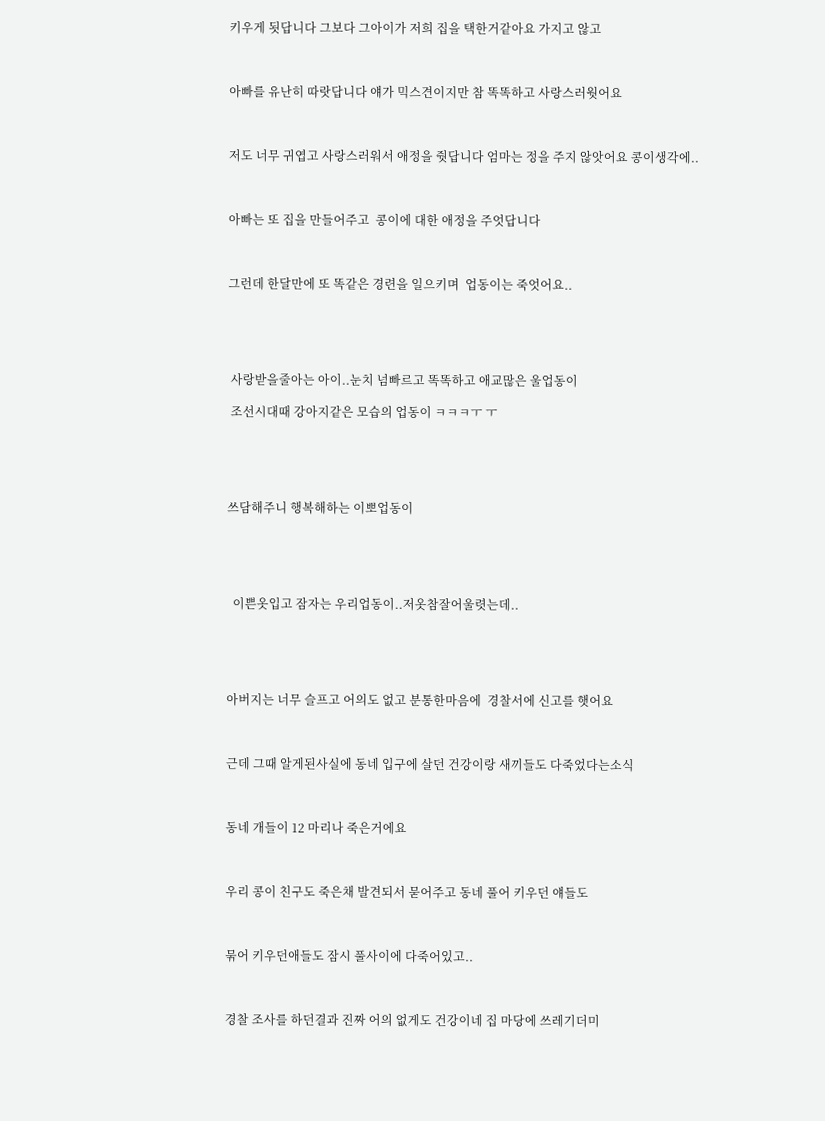키우게 됫답니다 그보다 그아이가 저희 집을 택한거같아요 가지고 않고



아빠를 유난히 따랏답니다 얘가 믹스견이지만 참 똑똑하고 사랑스러웟어요



저도 너무 귀엽고 사랑스러워서 애정을 줫답니다 엄마는 정을 주지 않앗어요 콩이생각에..



아빠는 또 집을 만들어주고  콩이에 대한 애정을 주엇답니다



그런데 한달만에 또 똑같은 경련을 일으키며  업동이는 죽엇어요..





 사랑받을줄아는 아이..눈치 넘빠르고 똑똑하고 애교많은 울업동이

 조선시대때 강아지같은 모습의 업동이 ㅋㅋㅋㅜ ㅜ





쓰담해주니 행복해하는 이뽀업동이





  이쁜옷입고 잠자는 우리업동이..저옷참잘어울렷는데..





아버지는 너무 슬프고 어의도 없고 분통한마음에  경찰서에 신고를 햇어요



근데 그때 알게된사실에 동네 입구에 살던 건강이랑 새끼들도 다죽었다는소식



동네 개들이 12 마리나 죽은거에요



우리 콩이 친구도 죽은채 발견되서 묻어주고 동네 풀어 키우던 얘들도



묶어 키우던애들도 잠시 풀사이에 다죽어있고..



경찰 조사를 하던결과 진짜 어의 없게도 건강이네 집 마당에 쓰레기더미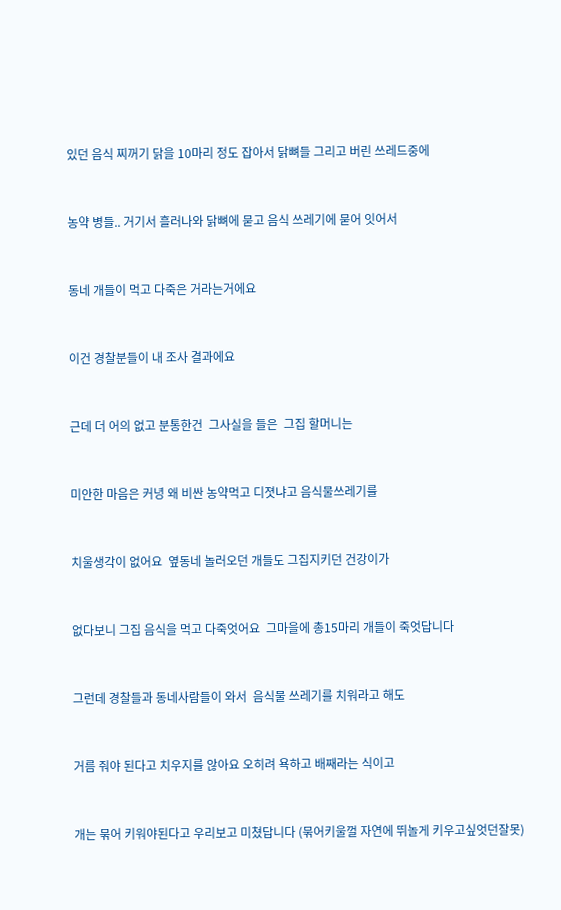있던 음식 찌꺼기 닭을 10마리 정도 잡아서 닭뼈들 그리고 버린 쓰레드중에



농약 병들.. 거기서 흘러나와 닭뼈에 묻고 음식 쓰레기에 묻어 잇어서



동네 개들이 먹고 다죽은 거라는거에요



이건 경찰분들이 내 조사 결과에요



근데 더 어의 없고 분통한건  그사실을 들은  그집 할머니는



미안한 마음은 커녕 왜 비싼 농약먹고 디졋냐고 음식물쓰레기를



치울생각이 없어요  옆동네 놀러오던 개들도 그집지키던 건강이가



없다보니 그집 음식을 먹고 다죽엇어요  그마을에 총15마리 개들이 죽엇답니다



그런데 경찰들과 동네사람들이 와서  음식물 쓰레기를 치워라고 해도



거름 줘야 된다고 치우지를 않아요 오히려 욕하고 배째라는 식이고



개는 묶어 키워야된다고 우리보고 미쳤답니다 (묶어키울껄 자연에 뛰놀게 키우고싶엇던잘못)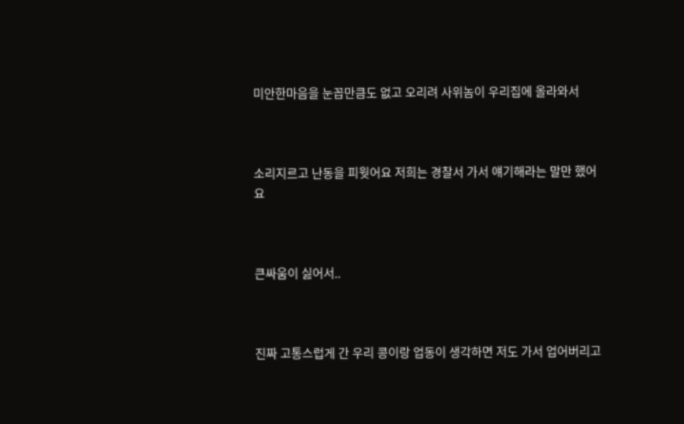미안한마음을 눈꼽만큼도 없고 오리려 사위놈이 우리집에 올라와서



소리지르고 난동을 피웟어요 저희는 경찰서 가서 얘기해라는 말만 했어요



큰싸움이 싫어서..



진짜 고통스럽게 간 우리 콩이랑 업동이 생각하면 저도 가서 업어버리고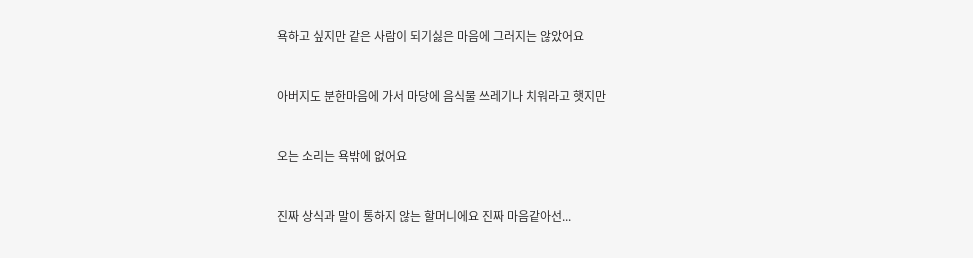욕하고 싶지만 같은 사람이 되기싫은 마음에 그러지는 않았어요



아버지도 분한마음에 가서 마당에 음식물 쓰레기나 치워라고 햇지만



오는 소리는 욕밖에 없어요



진짜 상식과 말이 통하지 않는 할머니에요 진짜 마음같아선...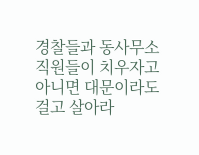경찰들과 동사무소 직원들이 치우자고 아니면 대문이라도 걸고 살아라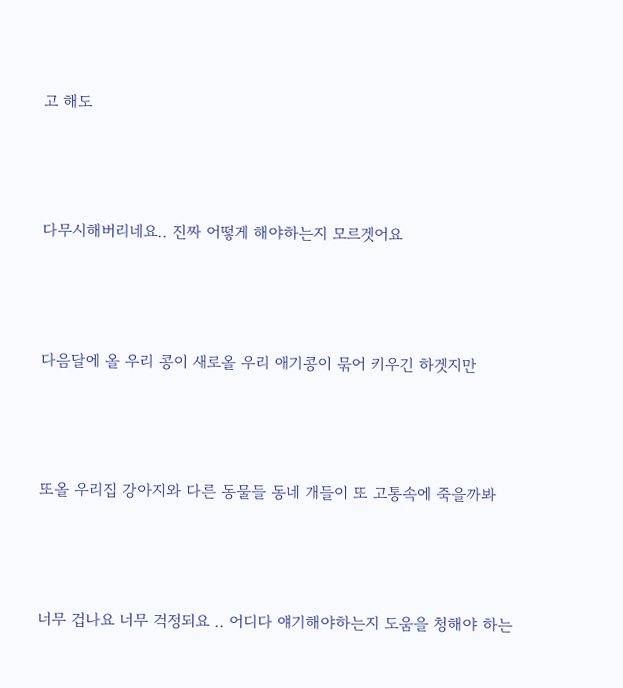고 해도



다무시해버리네요.. 진짜 어떻게 해야하는지 모르겟어요



다음달에 올 우리 콩이 새로올 우리 애기콩이 묶어 키우긴 하겟지만



또올 우리집 강아지와 다른 동물들 동네 개들이 또 고통속에 죽을까봐



너무 겁나요 너무 걱정되요 .. 어디다 얘기해야하는지 도움을 청해야 하는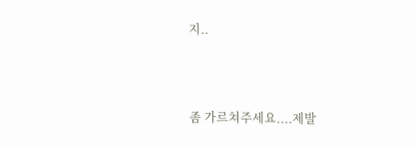지..



좀 가르쳐주세요....제발